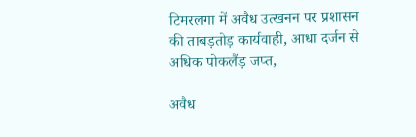टिमरलगा में अवैध उत्खनन पर प्रशासन की ताबड़तोड़ कार्यवाही, आधा दर्जन से अधिक पोकलैंड़ जप्त,

अवैध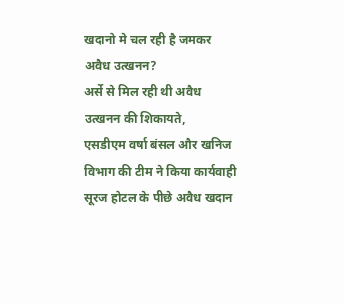खदानो मे चल रही है जमकर अवैध उत्खनन?
अर्से से मिल रही थी अवैध उत्खनन की शिकायते,
एसडीएम वर्षा बंसल और खनिज विभाग की टीम ने किया कार्यवाही
सूरज होटल के पीछे अवैध खदान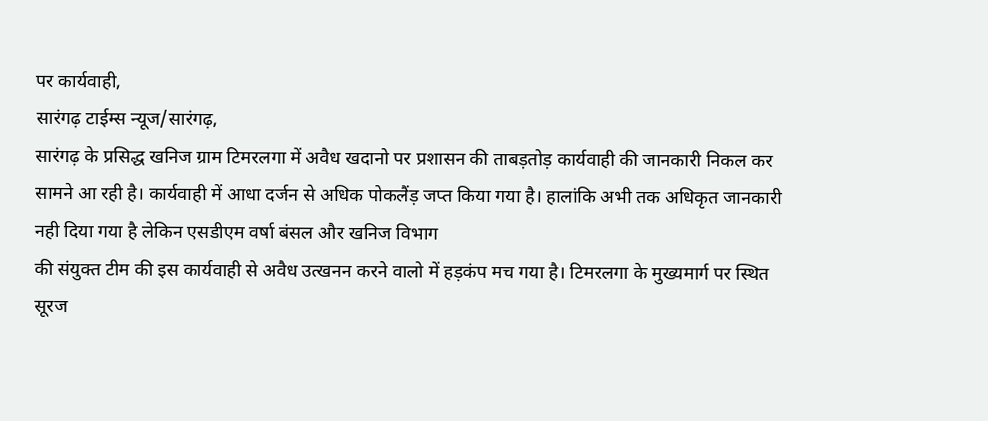पर कार्यवाही,
सारंगढ़ टाईम्स न्यूज/सारंगढ़,
सारंगढ़ के प्रसिद्ध खनिज ग्राम टिमरलगा में अवैध खदानो पर प्रशासन की ताबड़तोड़ कार्यवाही की जानकारी निकल कर सामने आ रही है। कार्यवाही में आधा दर्जन से अधिक पोकलैंड़ जप्त किया गया है। हालांकि अभी तक अधिकृत जानकारी नही दिया गया है लेकिन एसडीएम वर्षा बंसल और खनिज विभाग
की संयुक्त टीम की इस कार्यवाही से अवैध उत्खनन करने वालो में हड़कंप मच गया है। टिमरलगा के मुख्यमार्ग पर स्थित सूरज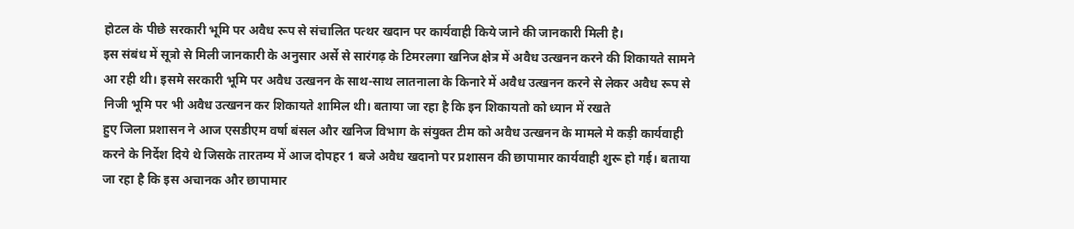होटल के पीछे सरकारी भूमि पर अवैध रूप से संचालित पत्थर खदान पर कार्यवाही किये जाने की जानकारी मिली है।
इस संबंध में सूत्रो से मिली जानकारी के अनुसार अर्से से सारंगढ़ के टिमरलगा खनिज क्षेत्र में अवैध उत्खनन करने की शिकायते सामने आ रही थी। इसमे सरकारी भूमि पर अवैध उत्खनन के साथ-साथ लातनाला के किनारे में अवैध उत्खनन करने से लेकर अवैध रूप से निजी भूमि पर भी अवैध उत्खनन कर शिकायते शामिल थी। बताया जा रहा है कि इन शिकायतो को ध्यान में रखते
हुए जिला प्रशासन ने आज एसडीएम वर्षा बंसल और खनिज विभाग के संयुक्त टीम को अवैध उत्खनन के मामले मे कड़ी कार्यवाही करने के निर्देश दिये थे जिसके तारतम्य में आज दोपहर 1 बजे अवैध खदानो पर प्रशासन की छापामार कार्यवाही शुरू हो गई। बताया जा रहा है कि इस अचानक और छापामार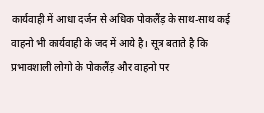कार्यवाही में आधा दर्जन से अधिक पोकलैंड़ के साथ-साथ कई वाहनो भी कार्यवाही के जद में आये है। सूत्र बताते है कि प्रभावशाली लोगो के पोकलैंड़ और वाहनो पर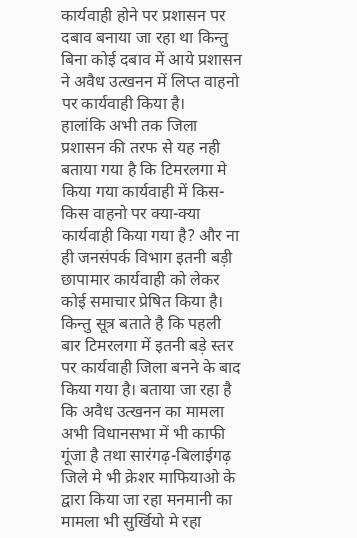कार्यवाही होने पर प्रशासन पर दबाव बनाया जा रहा था किन्तु बिना कोई दबाव में आये प्रशासन ने अवैध उत्खनन में लिप्त वाहनो पर कार्यवाही किया है।
हालांकि अभी तक जिला प्रशासन की तरफ से यह नही बताया गया है कि टिमरलगा मे किया गया कार्यवाही में किस-किस वाहनो पर क्या-क्या कार्यवाही किया गया है? और ना ही जनसंपर्क विभाग इतनी बड़ी छापामार कार्यवाही को लेकर कोई समाचार प्रेषित किया है। किन्तु सूत्र बताते है कि पहली बार टिमरलगा में इतनी बड़े स्तर पर कार्यवाही जिला बनने के बाद किया गया है। बताया जा रहा है कि अवैध उत्खनन का मामला अभी विधानसभा में भी काफी गूंजा है तथा सारंगढ़-बिलाईगढ़ जिले मे भी क्रेशर माफियाओ के द्वारा किया जा रहा मनमानी का मामला भी सुर्खियो मे रहा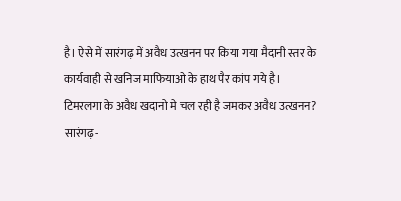है। ऐसे में सारंगढ़ में अवैध उत्खनन पर किया गया मैदानी स्तर के कार्यवाही से खनिज माफियाओ के हाथ पैर कांप गये है।
टिमरलगा के अवैध खदानो मे चल रही है जमकर अवैध उत्खनन?
सारंगढ़-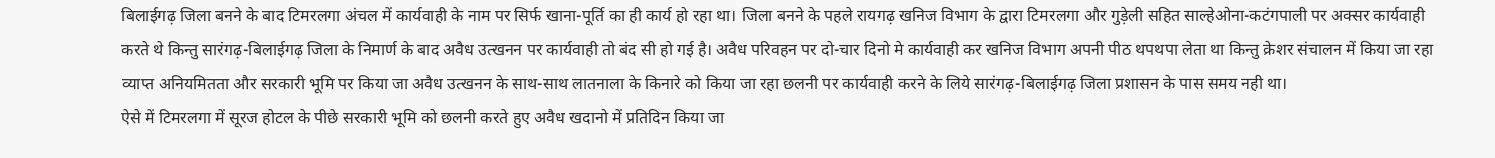बिलाईगढ़ जिला बनने के बाद टिमरलगा अंचल में कार्यवाही के नाम पर सिर्फ खाना-पूर्ति का ही कार्य हो रहा था। जिला बनने के पहले रायगढ़ खनिज विभाग के द्वारा टिमरलगा और गुड़ेली सहित साल्हेओना-कटंगपाली पर अक्सर कार्यवाही करते थे किन्तु सारंगढ़-बिलाईगढ़ जिला के निमार्ण के बाद अवैध उत्खनन पर कार्यवाही तो बंद सी हो गई है। अवैध परिवहन पर दो-चार दिनो मे कार्यवाही कर खनिज विभाग अपनी पीठ थपथपा लेता था किन्तु क्रेशर संचालन में किया जा रहा व्याप्त अनियमितता और सरकारी भूमि पर किया जा अवैध उत्खनन के साथ-साथ लातनाला के किनारे को किया जा रहा छलनी पर कार्यवाही करने के लिये सारंगढ़-बिलाईगढ़ जिला प्रशासन के पास समय नही था।
ऐसे में टिमरलगा में सूरज होटल के पीछे सरकारी भूमि को छलनी करते हुए अवैध खदानो में प्रतिदिन किया जा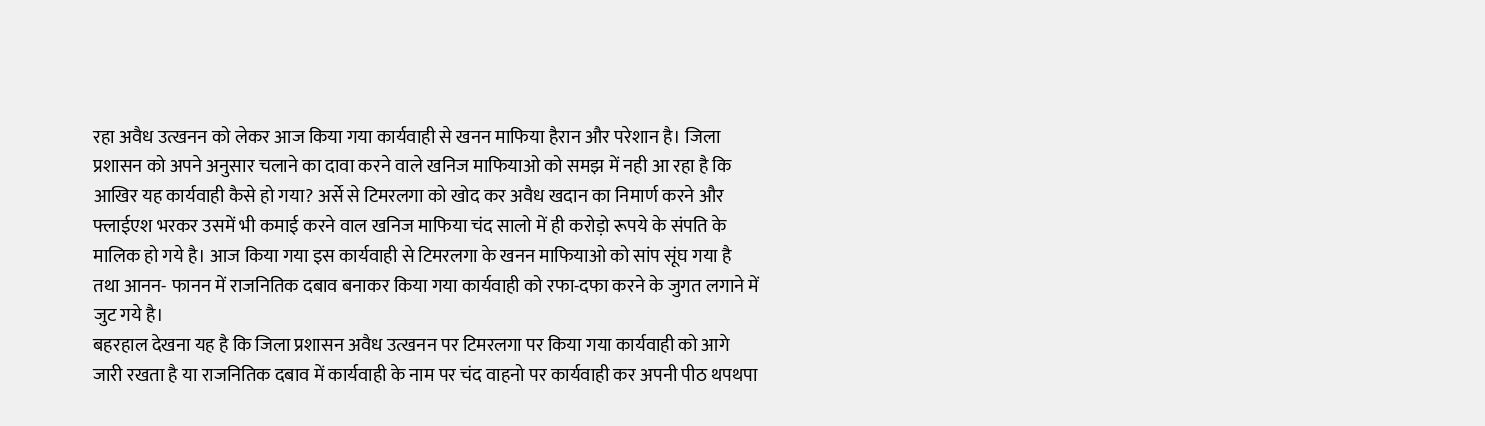रहा अवैध उत्खनन को लेकर आज किया गया कार्यवाही से खनन माफिया हैरान और परेशान है। जिला प्रशासन को अपने अनुसार चलाने का दावा करने वाले खनिज माफियाओ को समझ में नही आ रहा है कि आखिर यह कार्यवाही कैसे हो गया? अर्से से टिमरलगा को खोद कर अवैध खदान का निमार्ण करने और फ्लाईएश भरकर उसमें भी कमाई करने वाल खनिज माफिया चंद सालो में ही करोड़ो रूपये के संपति के मालिक हो गये है। आज किया गया इस कार्यवाही से टिमरलगा के खनन माफियाओ को सांप सूंघ गया है तथा आनन- फानन में राजनितिक दबाव बनाकर किया गया कार्यवाही को रफा-दफा करने के जुगत लगाने में जुट गये है।
बहरहाल देखना यह है कि जिला प्रशासन अवैध उत्खनन पर टिमरलगा पर किया गया कार्यवाही को आगे जारी रखता है या राजनितिक दबाव में कार्यवाही के नाम पर चंद वाहनो पर कार्यवाही कर अपनी पीठ थपथपा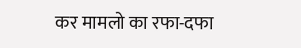कर मामलो का रफा-दफा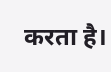करता है।